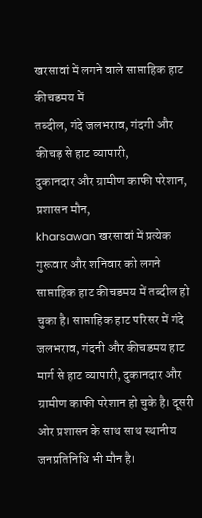खरसावां में लगने वाले साप्ताहिक हाट कीचडमय में
तब्दील, गंदे जलभराव, गंदगी और कीचड़ से हाट व्यापारी,
दुकानदार और ग्रामीण काफी परेशान, प्रशासन मौन,
kharsawan खरसावां में प्रत्येक गुरूवार और शनिवार को लगने साप्ताहिक हाट कीचडमय में तब्दील हो चुका है। साप्ताहिक हाट परिसर में गंदे जलभराव, गंदनी और कीचडमय हाट मार्ग से हाट व्यापारी, दुकानदार और ग्रामीण काफी परेशान हो चुके है। दूसरी ओर प्रशासन के साथ साथ स्थानीय जनप्रतिनिधि भी मौन है।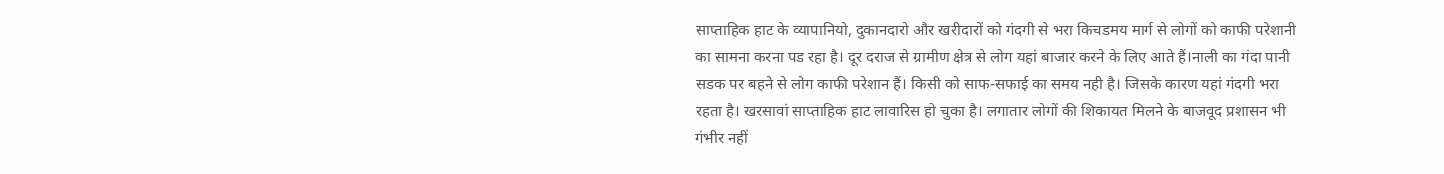साप्ताहिक हाट के व्यापानियो, दुकानदारो और खरीदारों को गंदगी से भरा किचडमय मार्ग से लोगों को काफी परेशानी का सामना करना पड रहा है। दूर दराज से ग्रामीण क्षेत्र से लोग यहां बाजार करने के लिए आते हैं।नाली का गंदा पानी सडक पर बहने से लोग काफी परेशान हैं। किसी को साफ-सफाई का समय नही है। जिसके कारण यहां गंदगी भरा रहता है। खरसावां साप्ताहिक हाट लावारिस हो चुका है। लगातार लोगों की शिकायत मिलने के बाजवूद प्रशासन भी गंभीर नहीं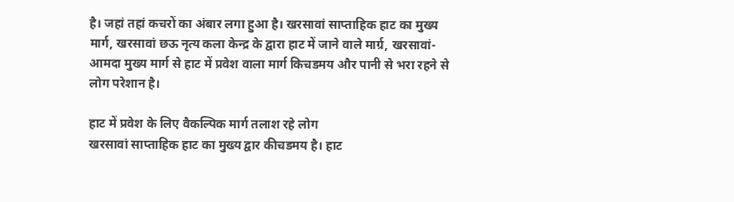है। जहां तहां कचरों का अंबार लगा हुआ है। खरसावां साप्ताहिक हाट का मुख्य मार्ग, खरसावां छऊ नृत्य कला केन्द्र के द्वारा हाट में जाने वाले मार्ग्र, खरसावां-आमदा मुख्य मार्ग से हाट में प्रवेश वाला मार्ग किचडमय और पानी से भरा रहने से लोग परेशान है।

हाट में प्रवेश के लिए वैकल्पिक मार्ग तलाश रहे लोग
खरसावां साप्ताहिक हाट का मुख्य द्वार कीचडमय है। हाट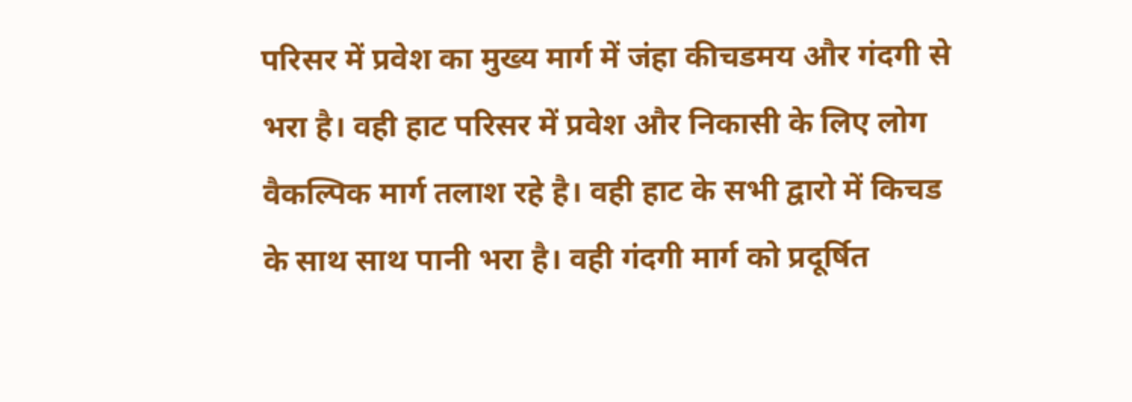परिसर में प्रवेश का मुख्य मार्ग में जंहा कीचडमय और गंदगी से भरा है। वही हाट परिसर में प्रवेश और निकासी के लिए लोग वैकल्पिक मार्ग तलाश रहे है। वही हाट के सभी द्वारो में किचड के साथ साथ पानी भरा है। वही गंदगी मार्ग को प्रदूर्षित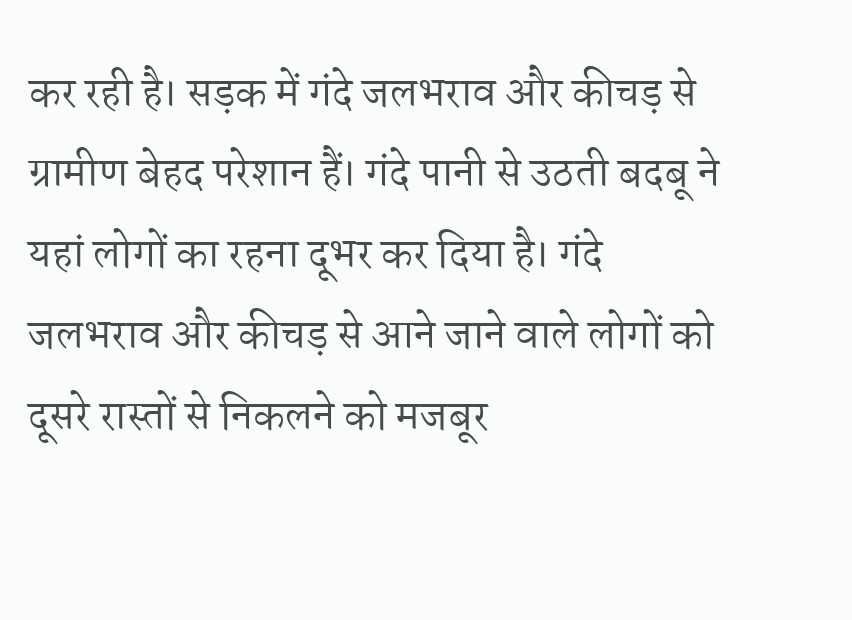कर रही है। सड़क में गंदे जलभराव और कीचड़ से ग्रामीण बेहद परेशान हैं। गंदे पानी से उठती बदबू ने यहां लोगों का रहना दूभर कर दिया है। गंदे जलभराव और कीचड़ से आने जाने वाले लोगों को दूसरे रास्तों से निकलने को मजबूर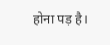होना पड़ है।